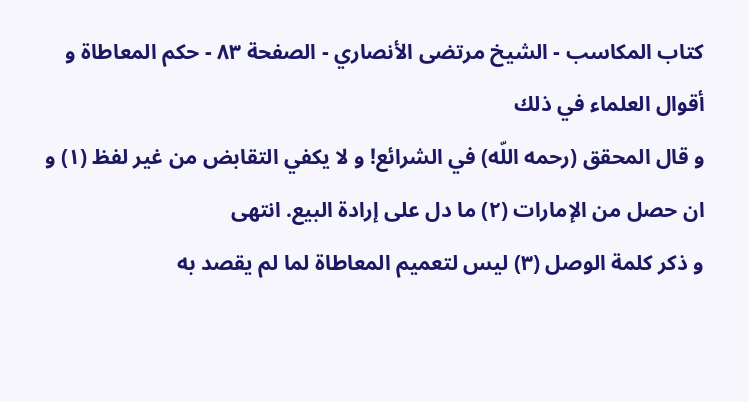كتاب المكاسب - الشيخ مرتضى الأنصاري - الصفحة ٨٣ - حكم المعاطاة و أقوال العلماء في ذلك
و قال المحقق (رحمه اللّه) في الشرائع! و لا يكفي التقابض من غير لفظ (١) و ان حصل من الإمارات (٢) ما دل على إرادة البيع. انتهى
و ذكر كلمة الوصل (٣) ليس لتعميم المعاطاة لما لم يقصد به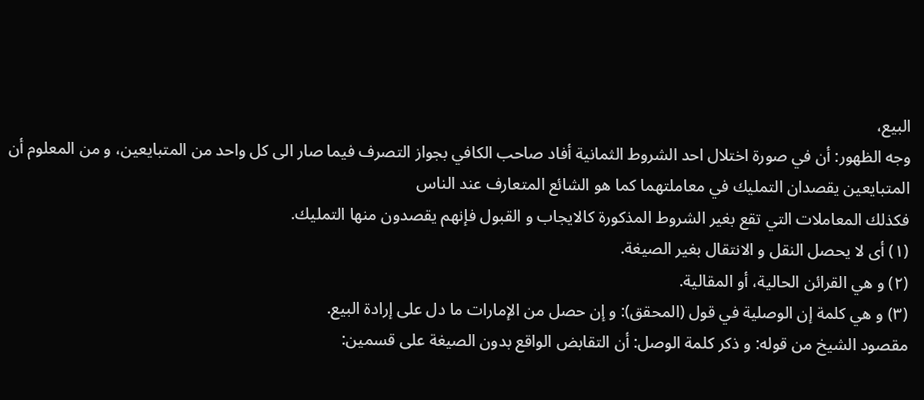البيع،
وجه الظهور: أن في صورة اختلال احد الشروط الثمانية أفاد صاحب الكافي بجواز التصرف فيما صار الى كل واحد من المتبايعين، و من المعلوم أن المتبايعين يقصدان التمليك في معاملتهما كما هو الشائع المتعارف عند الناس
فكذلك المعاملات التي تقع بغير الشروط المذكورة كالايجاب و القبول فإنهم يقصدون منها التمليك.
(١) أى لا يحصل النقل و الانتقال بغير الصيغة.
(٢) و هي القرائن الحالية، أو المقالية.
(٣) و هي كلمة إن الوصلية في قول (المحقق): و إن حصل من الإمارات ما دل على إرادة البيع.
مقصود الشيخ من قوله: و ذكر كلمة الوصل: أن التقابض الواقع بدون الصيغة على قسمين: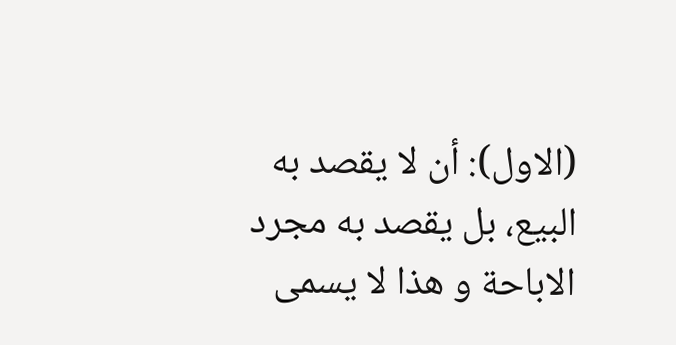(الاول): أن لا يقصد به البيع، بل يقصد به مجرد الاباحة و هذا لا يسمى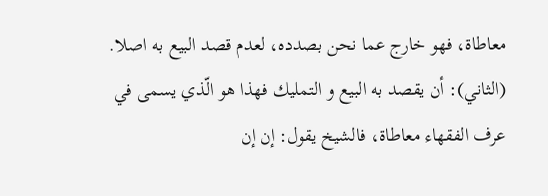معاطاة، فهو خارج عما نحن بصدده، لعدم قصد البيع به اصلا.
(الثاني): أن يقصد به البيع و التمليك فهذا هو الّذي يسمى في عرف الفقهاء معاطاة، فالشيخ يقول: إن إن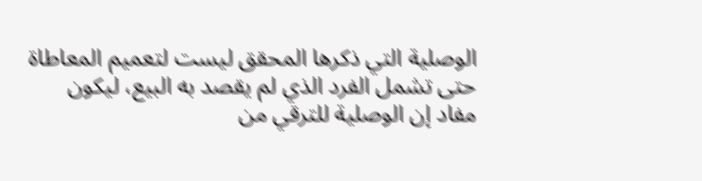الوصلية التي ذكرها المحقق ليست لتعميم المعاطاة حتى تشمل الفرد الذي لم يقصد به البيع، ليكون مفاد إن الوصلية للترقي من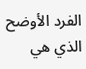الفرد الأوضح الذي هي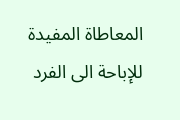المعاطاة المفيدة للإباحة الى الفرد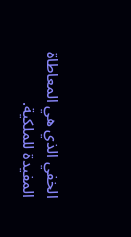الخفي الذي هي المعاطاة المفيدة للملكية.